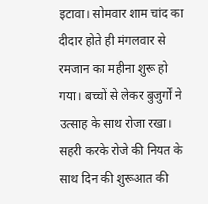इटावा। सोमवार शाम चांद का दीदार होते ही मंगलवार से रमजान का महीना शुरू हो गया। बच्चों से लेकर बुजुर्गों ने उत्साह के साथ रोजा रखा। सहरी करके रोजे की नियत के साथ दिन की शुरूआत की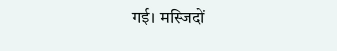गई। मस्जिदों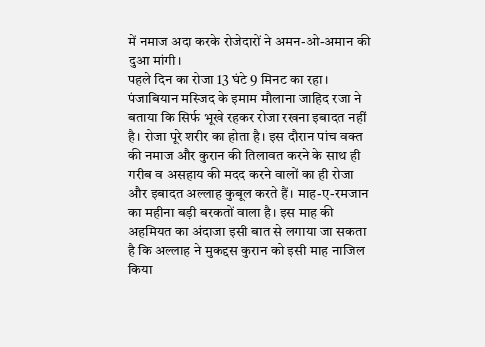में नमाज अदा करके रोजेदारों ने अमन-ओ-अमान की दुआ मांगी।
पहले दिन का रोजा 13 घंटे 9 मिनट का रहा। पंजाबियान मस्जिद के इमाम मौलाना जाहिद रजा ने बताया कि सिर्फ भूखे रहकर रोजा रखना इबादत नहीं है। रोजा पूरे शरीर का होता है। इस दौरान पांच वक्त की नमाज और कुरान की तिलावत करने के साथ ही गरीब व असहाय की मदद करने वालों का ही रोजा और इबादत अल्लाह कुबूल करते हैं। माह-ए-रमजान का महीना बड़ी बरकतों वाला है। इस माह की अहमियत का अंदाजा इसी बात से लगाया जा सकता है कि अल्लाह ने मुकद्दस कुरान को इसी माह नाजिल किया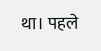था। पहले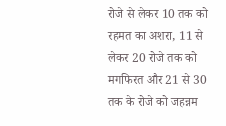रोजे से लेकर 10 तक को रहमत का अशरा, 11 से लेकर 20 रोजे तक को मगफिरत और 21 से 30 तक के रोजे को जहन्नम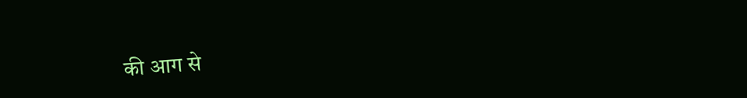की आग से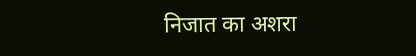निजात का अशरा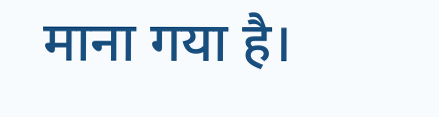माना गया है।